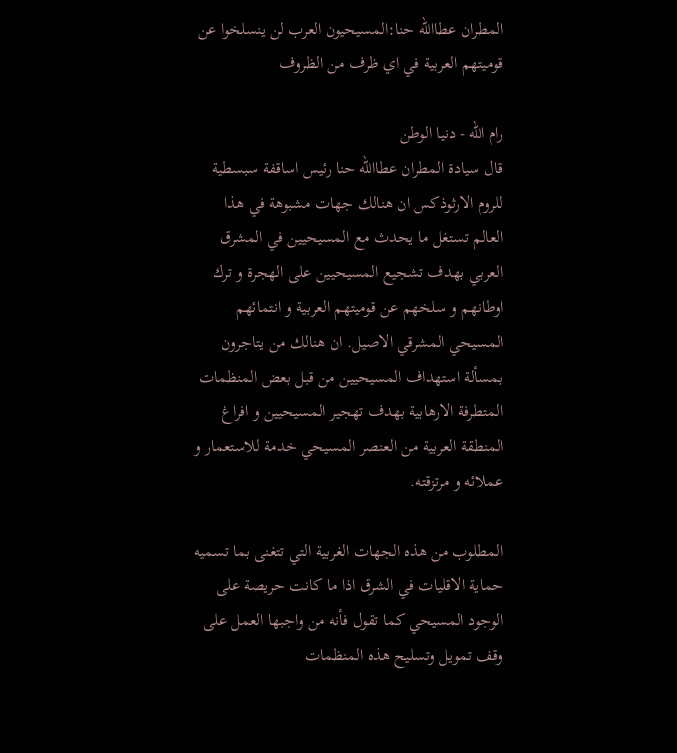المطران عطاالله حنا:المسيحيون العرب لن ينسلخوا عن قوميتهم العربية في اي ظرف من الظروف

رام الله - دنيا الوطن
قال سيادة المطران عطاالله حنا رئيس اساقفة سبسطية للروم الارثوذكس ان هنالك جهات مشبوهة في هذا العالم تستغل ما يحدث مع المسيحيين في المشرق العربي بهدف تشجيع المسيحيين على الهجرة و ترك اوطانهم و سلخهم عن قوميتهم العربية و انتمائهم المسيحي المشرقي الاصيل. ان هنالك من يتاجرون بمسألة استهداف المسيحيين من قبل بعض المنظمات المتطرفة الارهابية بهدف تهجير المسيحيين و افراغ المنطقة العربية من العنصر المسيحي خدمة للاستعمار و عملائه و مرتزقته.

المطلوب من هذه الجهات الغربية التي تتغنى بما تسميه حماية الاقليات في الشرق اذا ما كانت حريصة على الوجود المسيحي كما تقول فأنه من واجبها العمل على وقف تمويل وتسليح هذه المنظمات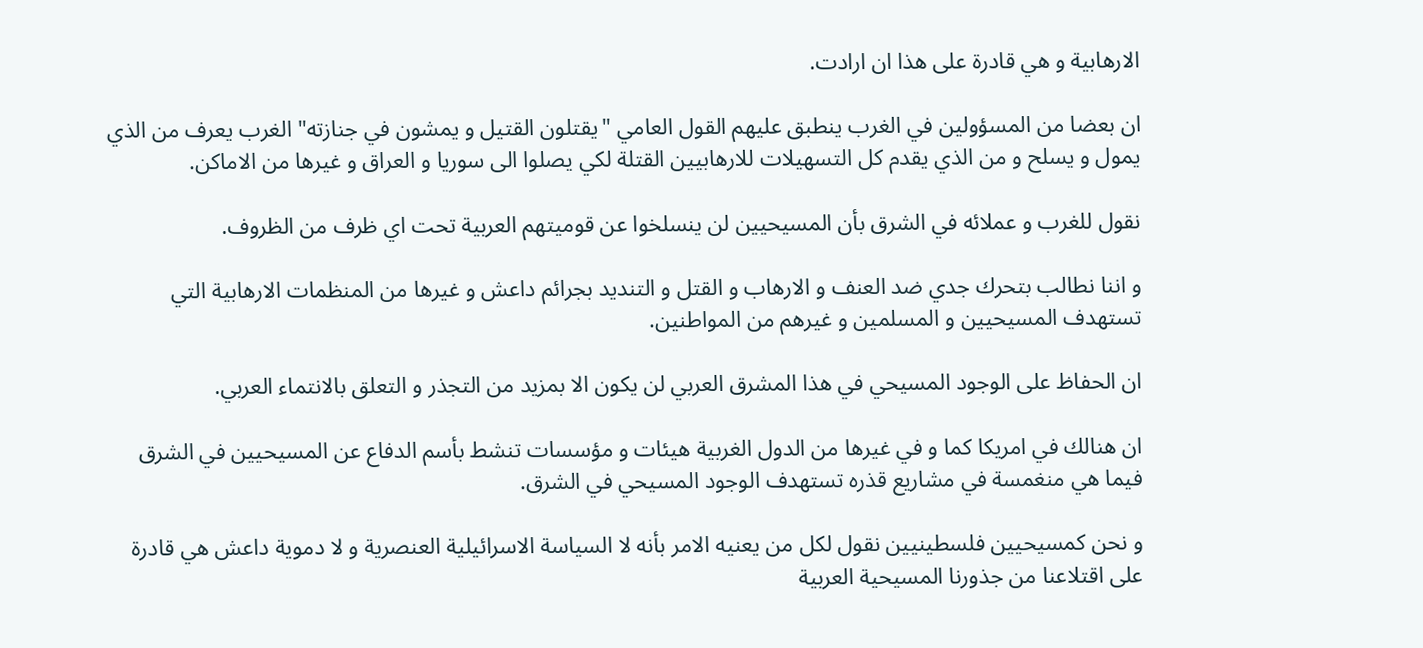الارهابية و هي قادرة على هذا ان ارادت.

ان بعضا من المسؤولين في الغرب ينطبق عليهم القول العامي "يقتلون القتيل و يمشون في جنازته" الغرب يعرف من الذي يمول و يسلح و من الذي يقدم كل التسهيلات للارهابيين القتلة لكي يصلوا الى سوريا و العراق و غيرها من الاماكن.

نقول للغرب و عملائه في الشرق بأن المسيحيين لن ينسلخوا عن قوميتهم العربية تحت اي ظرف من الظروف.

و اننا نطالب بتحرك جدي ضد العنف و الارهاب و القتل و التنديد بجرائم داعش و غيرها من المنظمات الارهابية التي تستهدف المسيحيين و المسلمين و غيرهم من المواطنين.

ان الحفاظ على الوجود المسيحي في هذا المشرق العربي لن يكون الا بمزيد من التجذر و التعلق بالانتماء العربي.

ان هنالك في امريكا كما و في غيرها من الدول الغربية هيئات و مؤسسات تنشط بأسم الدفاع عن المسيحيين في الشرق فيما هي منغمسة في مشاريع قذره تستهدف الوجود المسيحي في الشرق.

و نحن كمسيحيين فلسطينيين نقول لكل من يعنيه الامر بأنه لا السياسة الاسرائيلية العنصرية و لا دموية داعش هي قادرة على اقتلاعنا من جذورنا المسيحية العربية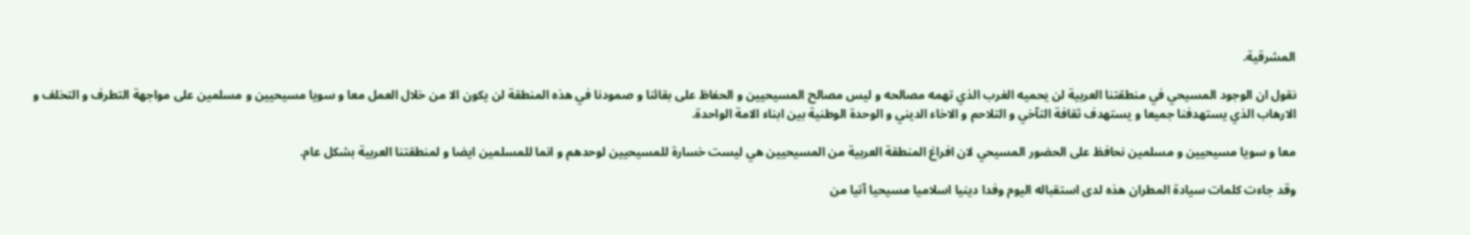المشرقية.

نقول ان الوجود المسيحي في منطقتنا العربية لن يحميه الغرب الذي تهمه مصالحه و ليس مصالح المسيحيين و الحفاظ على بقائنا و صمودنا في هذه المنطقة لن يكون الا من خلال العمل معا و سويا مسيحيين و مسلمين على مواجهة التطرف و التخلف و الارهاب الذي يستهدفنا جميعا و يستهدف ثقافة التآخي و التلاحم و الاخاء الديني و الوحدة الوطنية بين ابناء الامة الواحدة.

معا و سويا مسيحيين و مسلمين نحافظ على الحضور المسيحي لان افراغ المنطقة العربية من المسيحيين هي ليست خسارة للمسيحيين لوحدهم و انما للمسلمين ايضا و لمنطقتنا العربية بشكل عام.

وقد جاءت كلمات سيادة المطران هذه لدى استقباله اليوم وفدا دينيا اسلاميا مسيحيا آتيا من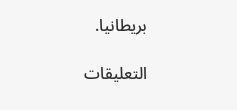بريطانيا.

التعليقات